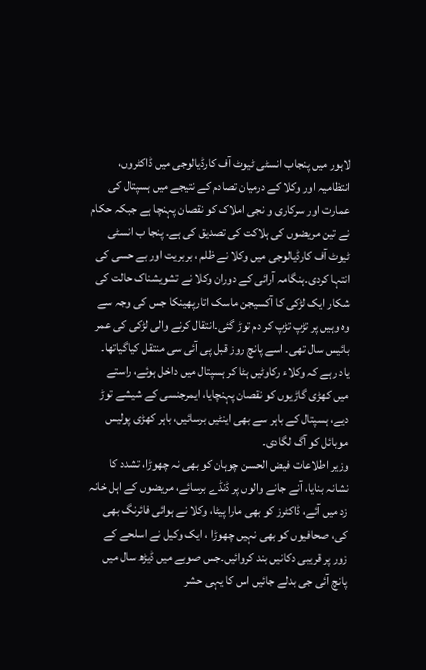لاہور میں پنجاب انسٹی ٹیوٹ آف کارڈیالوجی میں ڈاکٹروں، انتظامیہ اور وکلا کے درمیان تصادم کے نتیجے میں ہسپتال کی عمارت اور سرکاری و نجی املاک کو نقصان پہنچا ہے جبکہ حکام نے تین مریضوں کی ہلاکت کی تصدیق کی ہے۔ پنجا ب انسٹی ٹیوٹ آف کارڈیالوجی میں وکلا نے ظلم ، بربریت اور بے حسی کی انتہا کردی۔ہنگامہ آرائی کے دوران وکلا نے تشویشناک حالت کی شکار ایک لڑکی کا آکسیجن ماسک اتارپھینکا جس کی وجہ سے وہ وہیں پر تڑپ تڑپ کر دم توڑ گئی۔انتقال کرنے والی لڑکی کی عمر بائیس سال تھی۔ اسے پانچ روز قبل پی آئی سی منتقل کیاگیاتھا۔ یاد رہے کہ وکلاء رکاوٹیں ہٹا کر ہسپتال میں داخل ہوئے، راستے میں کھڑی گاڑیوں کو نقصان پہنچایا، ایمرجنسی کے شیشے توڑ دیے، ہسپتال کے باہر سے بھی اینٹیں برسائیں، باہر کھڑی پولیس موبائل کو آگ لگادی۔
وزیر اطلاعات فیض الحسن چوہان کو بھی نہ چھوڑا، تشدد کا نشانہ بنایا، آنے جانے والوں پر ڈنڈے برسائے، مریضوں کے اہل خانہ زد میں آئے، ڈاکٹرز کو بھی مارا پیٹا، وکلا نے ہوائی فائرنگ بھی کی، صحافیوں کو بھی نہیں چھوڑا ، ایک وکیل نے اسلحے کے زور پر قریبی دکانیں بند کروائیں۔جس صوبے میں ڈیڑھ سال میں پانچ آئی جی بدلے جائیں اس کا یہی حشر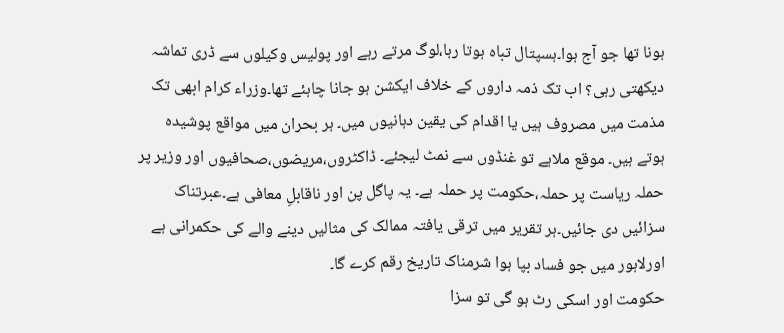ہونا تھا جو آج ہوا۔ہسپتال تباہ ہوتا رہا،لوگ مرتے رہے اور پولیس وکیلوں سے ڈری تماشہ دیکھتی رہی؟ اب تک ذمہ داروں کے خلاف ایکشن ہو جانا چاہئے تھا۔وزراء کرام ابھی تک مذمت میں مصروف ہیں یا اقدام کی یقین دہانیوں میں۔ ہر بحران میں مواقع پوشیدہ ہوتے ہیں۔ موقع ملاہے تو غنڈوں سے نمٹ لیجئے۔ ڈاکٹروں،مریضوں،صحافیوں اور وزیر پر حملہ ریاست پر حملہ،حکومت پر حملہ ہے۔ یہ پاگل پن اور ناقابلِ معافی ہے۔عبرتناک سزائیں دی جائیں۔ہر تقریر میں ترقی یافتہ ممالک کی مثالیں دینے والے کی حکمرانی ہے اورلاہور میں جو فساد بپا ہوا شرمناک تاریخ رقم کرے گا۔
حکومت اور اسکی رٹ ہو گی تو سزا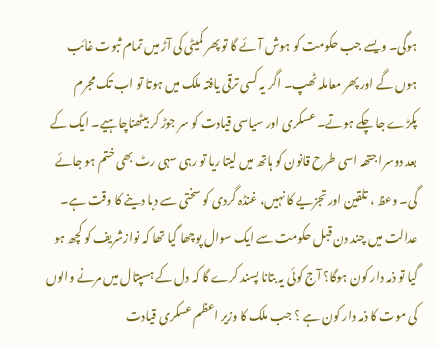ہوگی۔ ویسے جب حکومت کو ہوش آئے گا تو پھر کمیٹی کی آڑ میں تمام ثبوت غائب ہوں گے اور پھر معاملہ ٹھپ۔ اگر یہ کسی ترقی یافتہ ملک میں ہوتا تو اب تک مجرم پکڑے جا چکے ہوتے۔ عسکری اور سیاسی قیادت کو سر جوڑ کر بیٹھناچاہیے۔ ایک کے بعد دوسرا جتھہ اسی طرح قانون کو ہاتھ میں لیتا ریا تو رہی سہی رٹ بھی ختم ہو جائے گی۔ وعظ ، تلقین اور تجزیے کا نہیں، غنڈہ گردی کو سختی سے دبا دینے کا وقت ہے۔
عدالت میں چند دن قبل حکومت سے ایک سوال پوچھا گیا تھا کہ نوازشریف کو کچھ ہو گیا تو ذمہ دار کون ہوگا؟ آج کوئی یہ بتانا پسند کرے گا کہ دل کے ہسپتال میں مرنے والوں کی موت کا ذمہ دار کون ہے ؟ جب ملک کا وزیر اعظم عسکری قیادت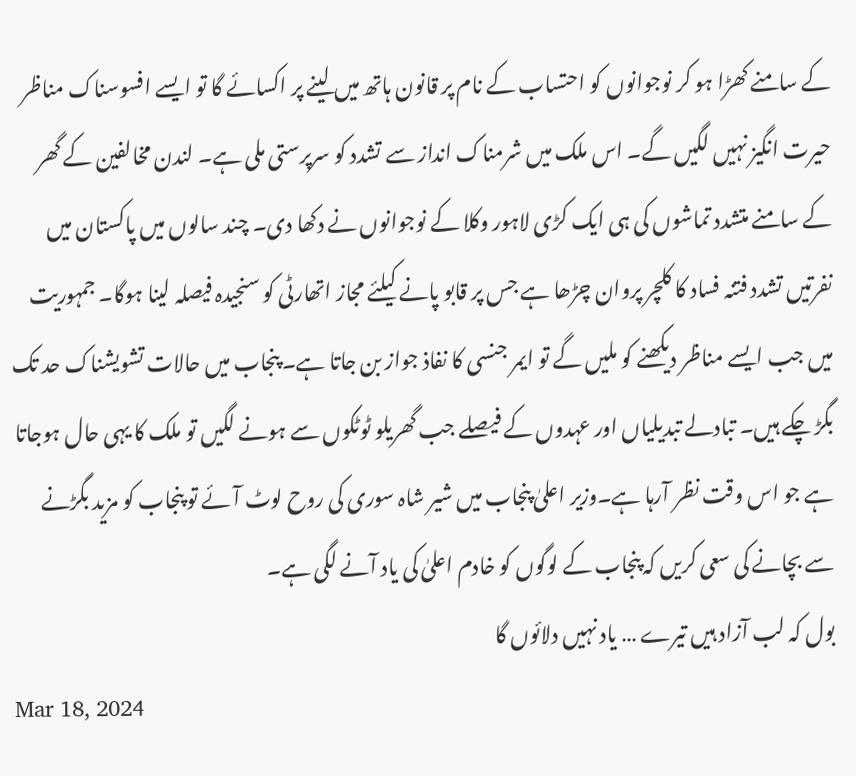کے سامنے کھڑا ہو کر نوجوانوں کو احتساب کے نام پر قانون ہاتھ میں لینے پر اکسائے گا تو ایسے افسوسناک مناظر حیرت انگیز نہیں لگیں گے۔ اس ملک میں شرمناک انداز سے تشدد کو سرپرستی ملی ہے۔ لندن مخالفین کے گھر کے سامنے متشدد تماشوں کی ہی ایک کڑی لاہور وکلا کے نوجوانوں نے دکھا دی۔ چند سالوں میں پاکستان میں نفرتیں تشدد فتنہ فساد کا کلچر پروان چڑھا ہے جس پر قابو پانے کیلئے مجاز اتھارٹی کو سنجیدہ فیصلہ لینا ہوگا۔ جمہوریت میں جب ایسے مناظر دیکھنے کو ملیں گے تو ایمر جنسی کا نفاذ جواز بن جاتا ہے۔ پنجاب میں حالات تشویشناک حد تک بگڑ چکے ہیں۔ تبادلے تبدیلیاں اور عہدوں کے فیصلے جب گھریلو ٹوٹکوں سے ہونے لگیں تو ملک کا یہی حال ہوجاتا ہے جو اس وقت نظر آرہا ہے۔وزیر اعلیٰ پنجاب میں شیر شاہ سوری کی روح لوٹ آئے تو پنجاب کو مزید بگڑنے سے بچانے کی سعی کریں کہ پنجاب کے لوگوں کو خادم اعلیٰ کی یاد آنے لگی ہے۔
بول کہ لب آزاد ہیں تیرے … یاد نہیں دلائوں گا
Mar 18, 2024